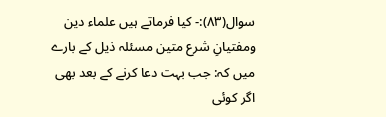سوال(۸۳):- کیا فرماتے ہیں علماء دین ومفتیانِ شرع متین مسئلہ ذیل کے بارے میں کہ: جب بہت دعا کرنے کے بعد بھی اگر کوئی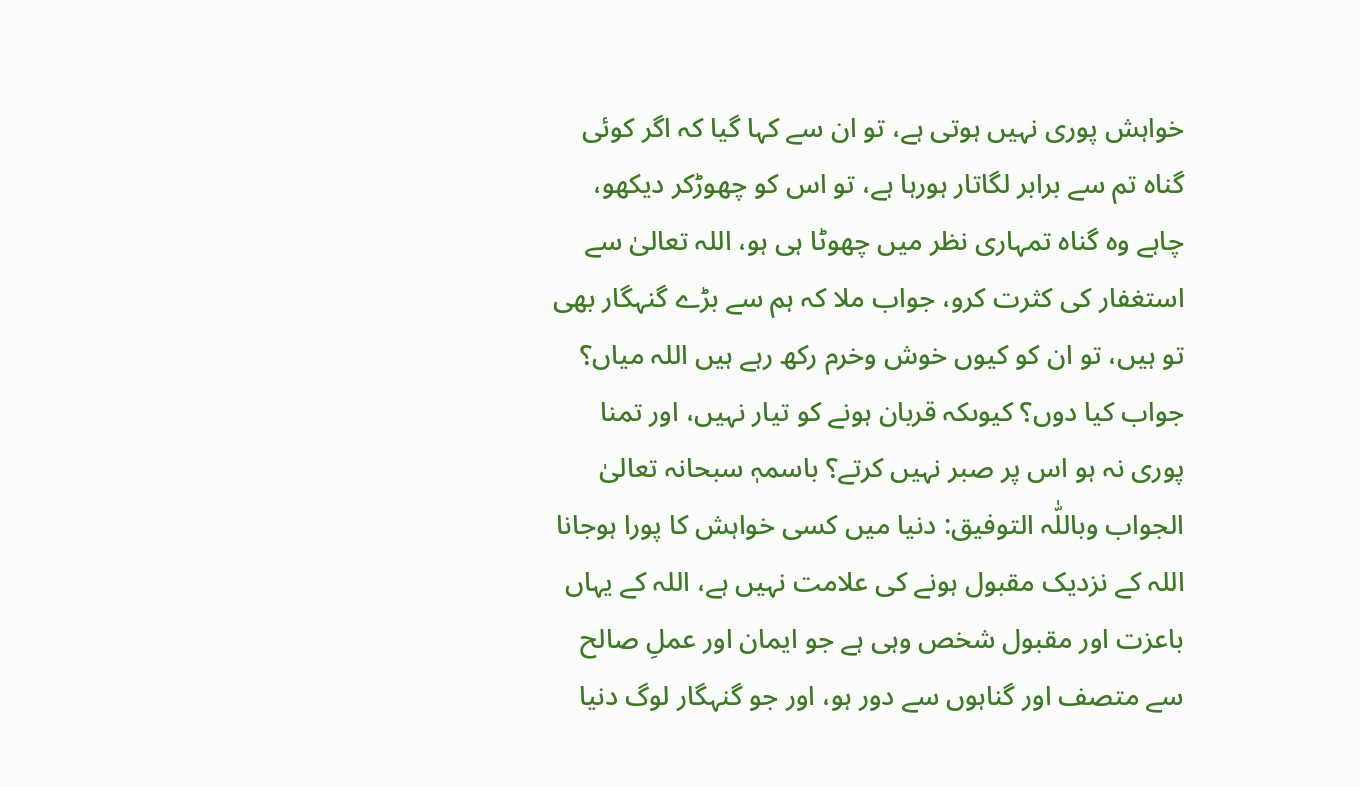خواہش پوری نہیں ہوتی ہے، تو ان سے کہا گیا کہ اگر کوئی گناہ تم سے برابر لگاتار ہورہا ہے، تو اس کو چھوڑکر دیکھو، چاہے وہ گناہ تمہاری نظر میں چھوٹا ہی ہو، اللہ تعالیٰ سے استغفار کی کثرت کرو، جواب ملا کہ ہم سے بڑے گنہگار بھی تو ہیں، تو ان کو کیوں خوش وخرم رکھ رہے ہیں اللہ میاں؟ جواب کیا دوں؟ کیوںکہ قربان ہونے کو تیار نہیں، اور تمنا پوری نہ ہو اس پر صبر نہیں کرتے؟ باسمہٖ سبحانہ تعالیٰ الجواب وباللّٰہ التوفیق: دنیا میں کسی خواہش کا پورا ہوجانا اللہ کے نزدیک مقبول ہونے کی علامت نہیں ہے، اللہ کے یہاں باعزت اور مقبول شخص وہی ہے جو ایمان اور عملِ صالح سے متصف اور گناہوں سے دور ہو، اور جو گنہگار لوگ دنیا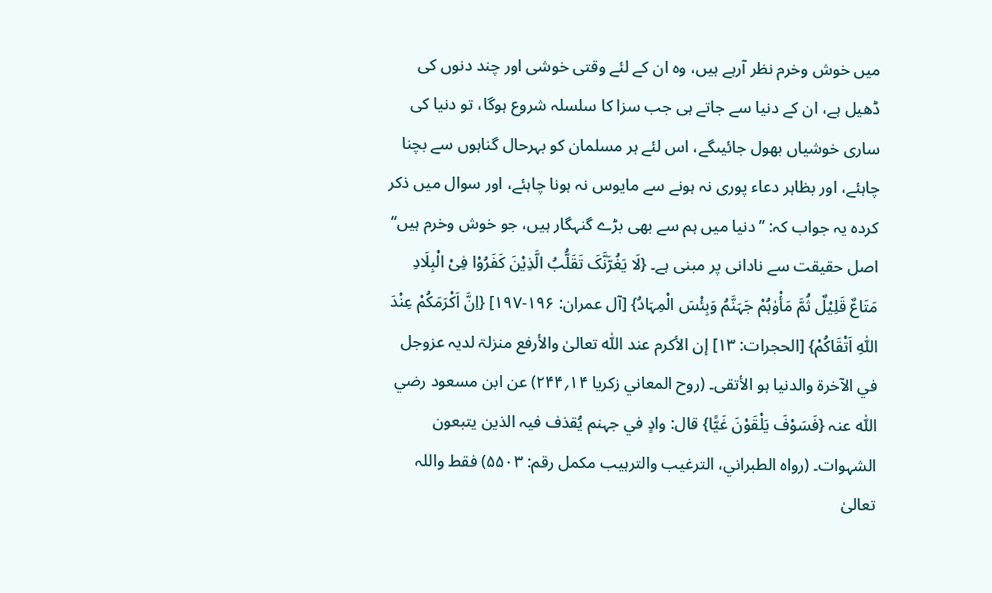میں خوش وخرم نظر آرہے ہیں، وہ ان کے لئے وقتی خوشی اور چند دنوں کی ڈھیل ہے، ان کے دنیا سے جاتے ہی جب سزا کا سلسلہ شروع ہوگا، تو دنیا کی ساری خوشیاں بھول جائیںگے، اس لئے ہر مسلمان کو بہرحال گناہوں سے بچنا چاہئے، اور بظاہر دعاء پوری نہ ہونے سے مایوس نہ ہونا چاہئے، اور سوال میں ذکر کردہ یہ جواب کہ: ’’دنیا میں ہم سے بھی بڑے گنہگار ہیں، جو خوش وخرم ہیں‘‘ اصل حقیقت سے نادانی پر مبنی ہے۔ {لَا یَغُرَّنَّکَ تَقَلُّبُ الَّذِیْنَ کَفَرُوْا فِیْ الْبِلَادِ مَتَاعٌ قَلِیْلٌ ثُمَّ مَأْوٰہُمْ جَہَنَّمُ وَبِئْسَ الْمِہَادُ} [آل عمران: ۱۹۶-۱۹۷] {اِنَّ اَکْرَمَکُمْ عِنْدَ اللّٰہِ اَتْقَاکُمْ} [الحجرات: ۱۳] إن الأکرم عند اللّٰہ تعالیٰ والأرفع منزلۃ لدیہ عزوجل في الآخرۃ والدنیا ہو الأتقی۔ (روح المعاني زکریا ۱۴؍۲۴۴) عن ابن مسعود رضي اللّٰہ عنہ {فَسَوْفَ یَلْقَوْنَ غَیًّا} قال: وادٍ في جہنم یُقذف فیہ الذین یتبعون الشہوات۔ (رواہ الطبراني، الترغیب والترہیب مکمل رقم: ۵۵۰۳) فقط واللہ تعالیٰ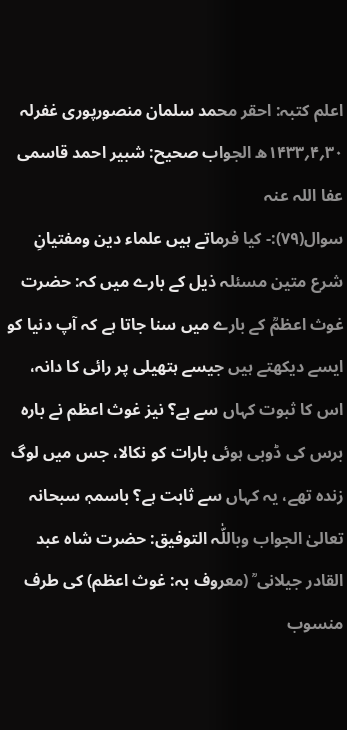اعلم کتبہ: احقر محمد سلمان منصورپوری غفرلہ ۳۰؍۴؍۱۴۳۳ھ الجواب صحیح: شبیر احمد قاسمی عفا اللہ عنہ
سوال(۷۹):- کیا فرماتے ہیں علماء دین ومفتیانِ شرع متین مسئلہ ذیل کے بارے میں کہ: حضرت غوث اعظمؒ کے بارے میں سنا جاتا ہے کہ آپ دنیا کو ایسے دیکھتے ہیں جیسے ہتھیلی پر رائی کا دانہ، اس کا ثبوت کہاں سے ہے؟ نیز غوث اعظم نے بارہ برس کی ڈوبی ہوئی بارات کو نکالا، جس میں لوگ زندہ تھے، یہ کہاں سے ثابت ہے؟ باسمہٖ سبحانہ تعالیٰ الجواب وباللّٰہ التوفیق: حضرت شاہ عبد القادر جیلانی ؒ (معروف بہ: غوث اعظم) کی طرف منسوب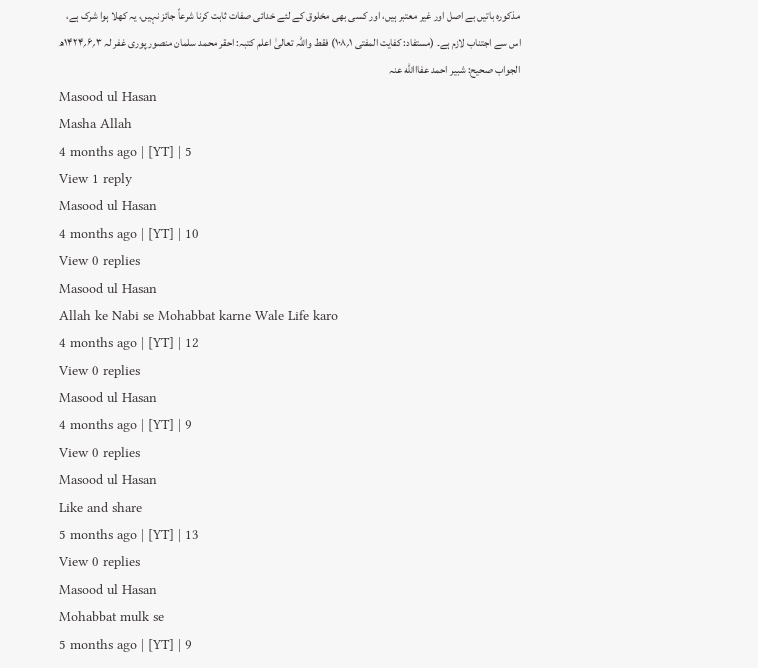مذکورہ باتیں بے اصل اور غیر معتبر ہیں، اور کسی بھی مخلوق کے لئے خدائی صفات ثابت کرنا شرعاً جائز نہیں، یہ کھلا ہوا شرک ہے، اس سے اجتناب لازم ہے۔ (مستفاد: کفایت المفتی ۱؍۱۰۸) فقط واللہ تعالیٰ اعلم کتبہ: احقر محمد سلمان منصور پوری غفر لہ ۳؍۶؍۱۴۲۴ھ الجواب صحیح: شبیر احمد عفااالله عنہ
Masood ul Hasan
Masha Allah
4 months ago | [YT] | 5
View 1 reply
Masood ul Hasan
4 months ago | [YT] | 10
View 0 replies
Masood ul Hasan
Allah ke Nabi se Mohabbat karne Wale Life karo
4 months ago | [YT] | 12
View 0 replies
Masood ul Hasan
4 months ago | [YT] | 9
View 0 replies
Masood ul Hasan
Like and share
5 months ago | [YT] | 13
View 0 replies
Masood ul Hasan
Mohabbat mulk se
5 months ago | [YT] | 9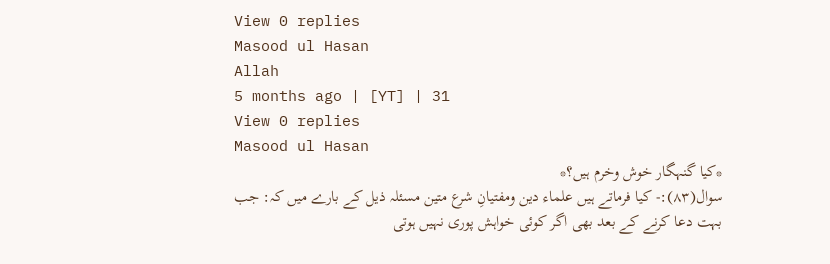View 0 replies
Masood ul Hasan
Allah
5 months ago | [YT] | 31
View 0 replies
Masood ul Hasan
*کیا گنہگار خوش وخرم ہیں؟*
سوال(۸۳):- کیا فرماتے ہیں علماء دین ومفتیانِ شرع متین مسئلہ ذیل کے بارے میں کہ: جب بہت دعا کرنے کے بعد بھی اگر کوئی خواہش پوری نہیں ہوتی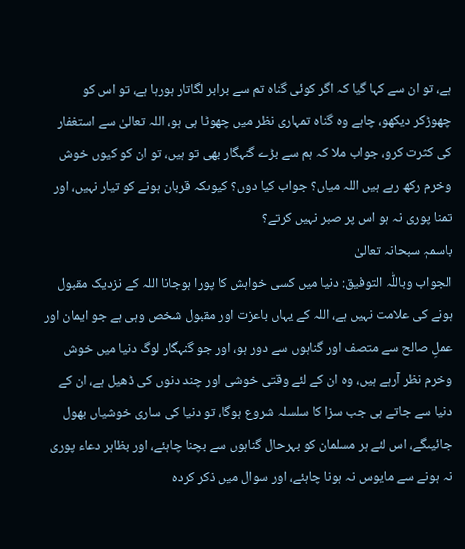ہے، تو ان سے کہا گیا کہ اگر کوئی گناہ تم سے برابر لگاتار ہورہا ہے، تو اس کو چھوڑکر دیکھو، چاہے وہ گناہ تمہاری نظر میں چھوٹا ہی ہو، اللہ تعالیٰ سے استغفار کی کثرت کرو، جواب ملا کہ ہم سے بڑے گنہگار بھی تو ہیں، تو ان کو کیوں خوش وخرم رکھ رہے ہیں اللہ میاں؟ جواب کیا دوں؟ کیوںکہ قربان ہونے کو تیار نہیں، اور تمنا پوری نہ ہو اس پر صبر نہیں کرتے؟
باسمہٖ سبحانہ تعالیٰ
الجواب وباللّٰہ التوفیق: دنیا میں کسی خواہش کا پورا ہوجانا اللہ کے نزدیک مقبول ہونے کی علامت نہیں ہے، اللہ کے یہاں باعزت اور مقبول شخص وہی ہے جو ایمان اور عملِ صالح سے متصف اور گناہوں سے دور ہو، اور جو گنہگار لوگ دنیا میں خوش وخرم نظر آرہے ہیں، وہ ان کے لئے وقتی خوشی اور چند دنوں کی ڈھیل ہے، ان کے دنیا سے جاتے ہی جب سزا کا سلسلہ شروع ہوگا، تو دنیا کی ساری خوشیاں بھول جائیںگے، اس لئے ہر مسلمان کو بہرحال گناہوں سے بچنا چاہئے، اور بظاہر دعاء پوری نہ ہونے سے مایوس نہ ہونا چاہئے، اور سوال میں ذکر کردہ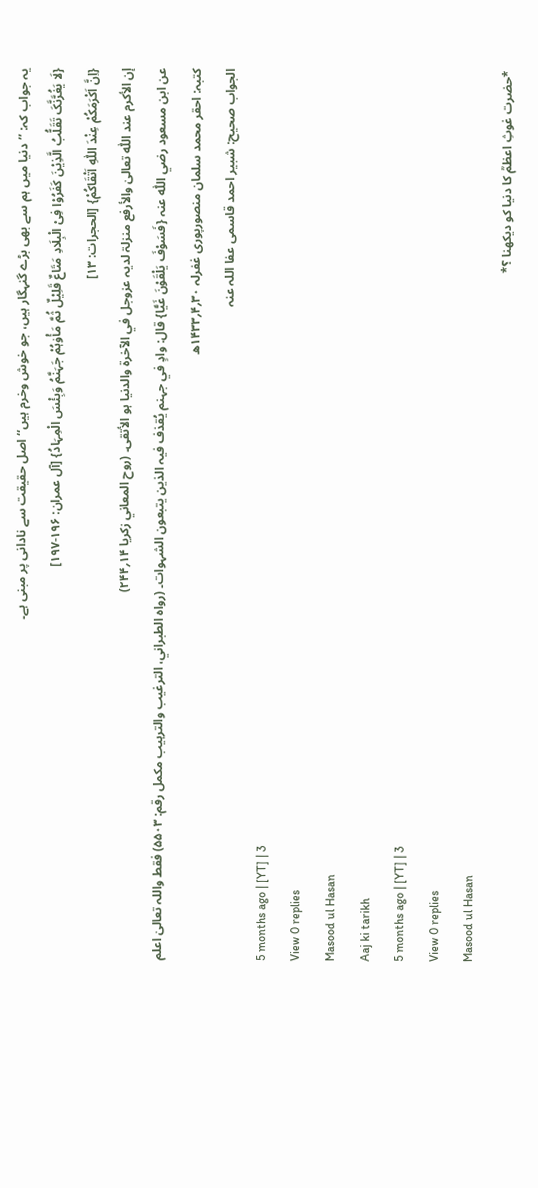یہ جواب کہ: ’’دنیا میں ہم سے بھی بڑے گنہگار ہیں، جو خوش وخرم ہیں‘‘ اصل حقیقت سے نادانی پر مبنی ہے۔
{لَا یَغُرَّنَّکَ تَقَلُّبُ الَّذِیْنَ کَفَرُوْا فِیْ الْبِلَادِ مَتَاعٌ قَلِیْلٌ ثُمَّ مَأْوٰہُمْ جَہَنَّمُ وَبِئْسَ الْمِہَادُ} [آل عمران: ۱۹۶-۱۹۷]
{اِنَّ اَکْرَمَکُمْ عِنْدَ اللّٰہِ اَتْقَاکُمْ} [الحجرات: ۱۳]
إن الأکرم عند اللّٰہ تعالیٰ والأرفع منزلۃ لدیہ عزوجل في الآخرۃ والدنیا ہو الأتقی۔ (روح المعاني زکریا ۱۴؍۲۴۴)
عن ابن مسعود رضي اللّٰہ عنہ {فَسَوْفَ یَلْقَوْنَ غَیًّا} قال: وادٍ في جہنم یُقذف فیہ الذین یتبعون الشہوات۔ (رواہ الطبراني، الترغیب والترہیب مکمل رقم: ۵۵۰۳) فقط واللہ تعالیٰ اعلم
کتبہ: احقر محمد سلمان منصورپوری غفرلہ ۳۰؍۴؍۱۴۳۳ھ
الجواب صحیح: شبیر احمد قاسمی عفا اللہ عنہ
5 months ago | [YT] | 3
View 0 replies
Masood ul Hasan
Aaj ki tarikh
5 months ago | [YT] | 3
View 0 replies
Masood ul Hasan
*حضرت غوثِ اعظمؒ کا دنیا کو دیکھنا ؟*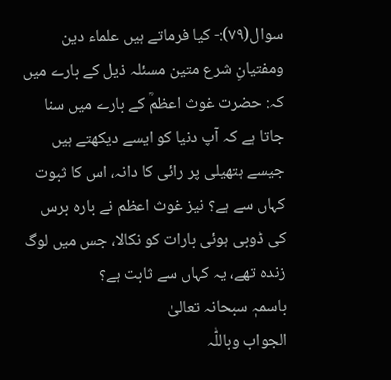سوال(۷۹):- کیا فرماتے ہیں علماء دین ومفتیانِ شرع متین مسئلہ ذیل کے بارے میں کہ: حضرت غوث اعظمؒ کے بارے میں سنا جاتا ہے کہ آپ دنیا کو ایسے دیکھتے ہیں جیسے ہتھیلی پر رائی کا دانہ، اس کا ثبوت کہاں سے ہے؟ نیز غوث اعظم نے بارہ برس کی ڈوبی ہوئی بارات کو نکالا، جس میں لوگ زندہ تھے، یہ کہاں سے ثابت ہے؟
باسمہٖ سبحانہ تعالیٰ
الجواب وباللّٰہ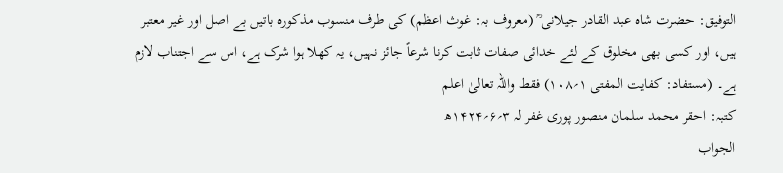التوفیق: حضرت شاہ عبد القادر جیلانی ؒ (معروف بہ: غوث اعظم) کی طرف منسوب مذکورہ باتیں بے اصل اور غیر معتبر ہیں، اور کسی بھی مخلوق کے لئے خدائی صفات ثابت کرنا شرعاً جائز نہیں، یہ کھلا ہوا شرک ہے، اس سے اجتناب لازم ہے۔ (مستفاد: کفایت المفتی ۱؍۱۰۸) فقط واللہ تعالیٰ اعلم
کتبہ: احقر محمد سلمان منصور پوری غفر لہ ۳؍۶؍۱۴۲۴ھ
الجواب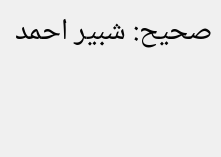صحیح: شبیر احمد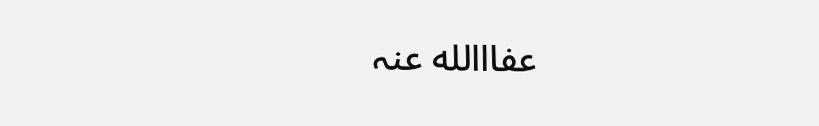عفااالله عنہ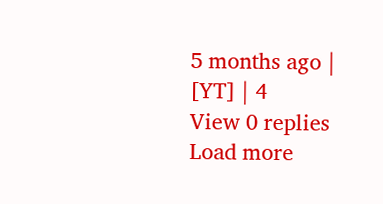5 months ago | [YT] | 4
View 0 replies
Load more